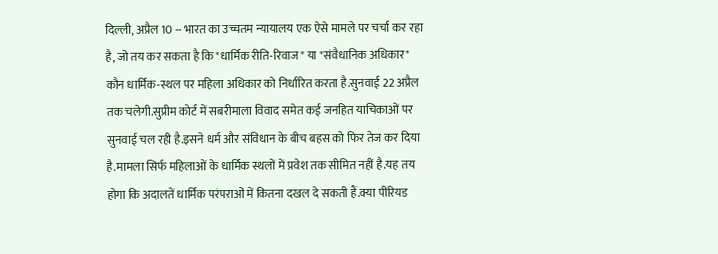दिल्ली, अप्रैल 10 -- भारत का उच्चतम न्यायालय एक ऐसे मामले पर चर्चा कर रहा है, जो तय कर सकता है कि "धार्मिक रीति-रिवाज" या "संवैधानिक अधिकार" कौन धार्मिक-स्थल पर महिला अधिकार को निर्धारित करता है.सुनवाई 22 अप्रैल तक चलेगी.सुप्रीम कोर्ट में सबरीमाला विवाद समेत कई जनहित याचिकाओं पर सुनवाई चल रही है.इसने धर्म और संविधान के बीच बहस को फिर तेज कर दिया है.मामला सिर्फ महिलाओं के धार्मिक स्थलों में प्रवेश तक सीमित नहीं है.यह तय होगा कि अदालतें धार्मिक परंपराओं में कितना दखल दे सकती हैं.क्या पीरियड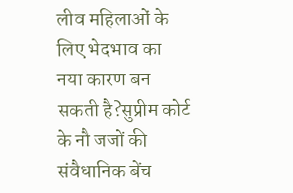लीव महिलाओं के लिए भेदभाव का नया कारण बन सकती है?सुप्रीम कोर्ट के नौ जजों की संवैधानिक बेंच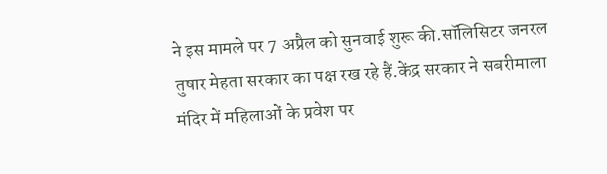ने इस मामले पर 7 अप्रैल को सुनवाई शुरू की.सॉलिसिटर जनरल तुषार मेहता सरकार का पक्ष रख रहे हैं.केंद्र सरकार ने सबरीमाला मंदिर में महिलाओं के प्रवेश पर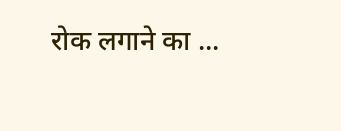रोक लगाने का ...